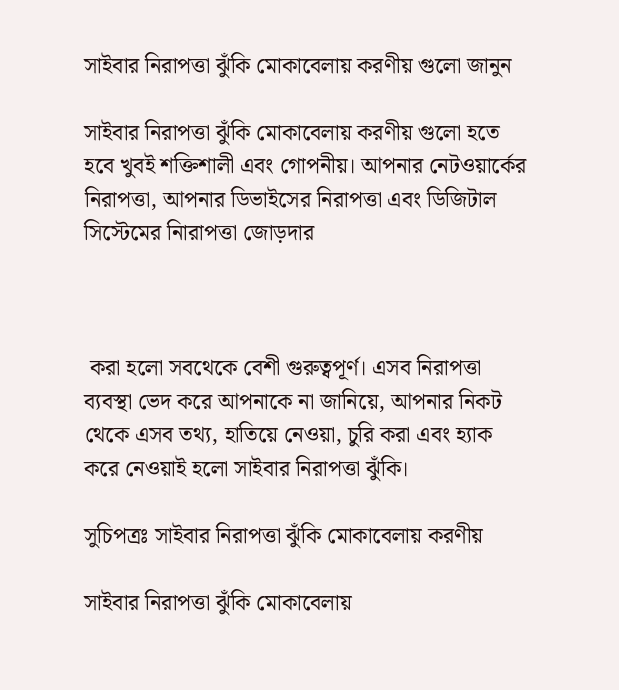সাইবার নিরাপত্তা ঝুঁকি মোকাবেলায় করণীয় গুলো জানুন

সাইবার নিরাপত্তা ঝুঁকি মোকাবেলায় করণীয় গুলো হতে হবে খুবই শক্তিশালী এবং গোপনীয়। আপনার নেটওয়ার্কের নিরাপত্তা, আপনার ডিভাইসের নিরাপত্তা এবং ডিজিটাল সিস্টেমের নিারাপত্তা জোড়দার



 করা হলো সবথেকে বেশী গুরুত্বপূর্ণ। এসব নিরাপত্তা ব্যবস্থা ভেদ করে আপনাকে না জানিয়ে, আপনার নিকট থেকে এসব তথ্য, হাতিয়ে নেওয়া, চুরি করা এবং হ্যাক করে নেওয়াই হলো সাইবার নিরাপত্তা ঝুঁকি।

সুচিপত্রঃ সাইবার নিরাপত্তা ঝুঁকি মোকাবেলায় করণীয়

সাইবার নিরাপত্তা ঝুঁকি মোকাবেলায়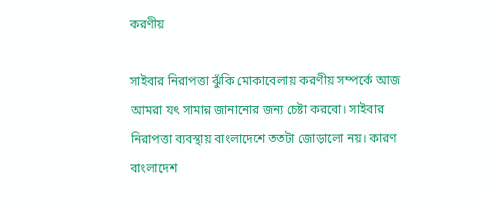করণীয়

সাইবার নিরাপত্তা ঝুঁকি মোকাবেলায় করণীয় সম্পর্কে আজ আমরা যৎ সামান্ন জানানোর জন্য চেষ্টা করবো। সাইবার নিরাপত্তা ব্যবস্থায় বাংলাদেশে ততটা জোড়ালো নয়। কারণ বাংলাদেশ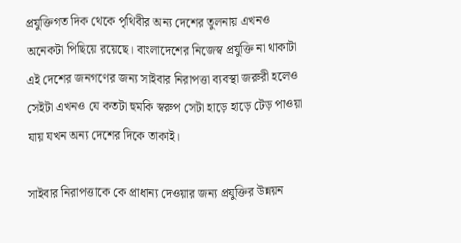প্রযুক্তিগত দিক থেকে পৃথিবীর অন্য দেশের তুলনায় এখনও অনেকটা পিছিয়ে রয়েছে। বাংলাদেশের নিজেস্ব প্রযুক্তি না থাকাটা এই দেশের জনগণের জন্য সাইবার নিরাপত্তা ব্যবস্থা জরুরী হলেও সেইটা এখনও যে কতটা হুমকি স্বরুপ সেটা হাড়ে হাড়ে টেড় পাওয়া যায় যখন অন্য দেশের দিকে তাকাই।

সাইবার নিরাপত্তাকে কে প্রাধান্য দেওয়ার জন্য প্রযুক্তির উন্নয়ন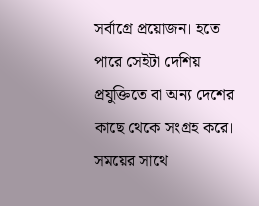সর্বাগ্রে প্রয়োজন। হতে পারে সেইটা দেশিয় প্রযুক্তিতে বা অন্য দেশের কাছে থেকে সংগ্রহ করে। সময়ের সাথে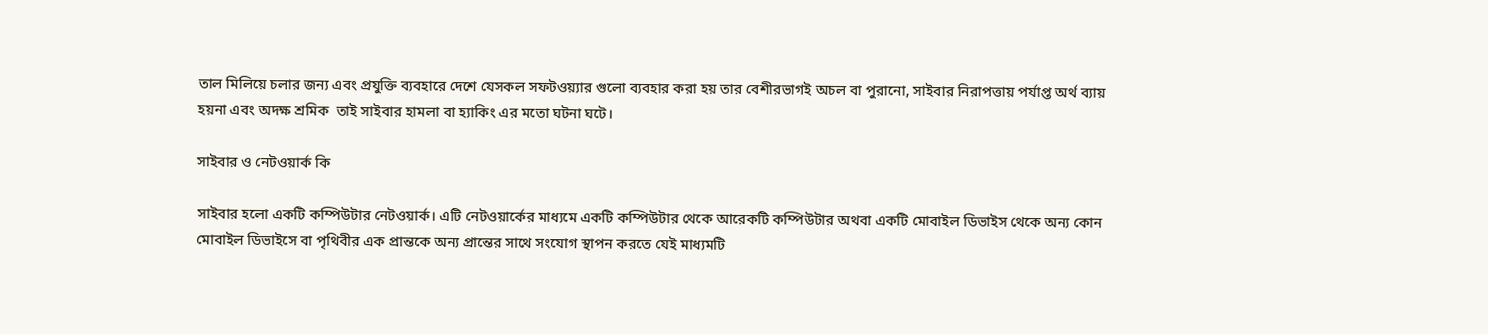তাল মিলিয়ে চলার জন্য এবং প্রযুক্তি ব্যবহারে দেশে যেসকল সফটওয়্যার গুলো ব্যবহার করা হয় তার বেশীরভাগই অচল বা পুরানো, সাইবার নিরাপত্তায় পর্যাপ্ত অর্থ ব্যায় হয়না এবং অদক্ষ শ্রমিক  তাই সাইবার হামলা বা হ্যাকিং এর মতো ঘটনা ঘটে।

সাইবার ও নেটওয়ার্ক কি

সাইবার হলো একটি কম্পিউটার নেটওয়ার্ক। এটি নেটওয়ার্কের মাধ্যমে একটি কম্পিউটার থেকে আরেকটি কম্পিউটার অথবা একটি মোবাইল ডিভাইস থেকে অন্য কোন মোবাইল ডিভাইসে বা পৃথিবীর এক প্রান্তকে অন্য প্রান্তের সাথে সংযোগ স্থাপন করতে যেই মাধ্যমটি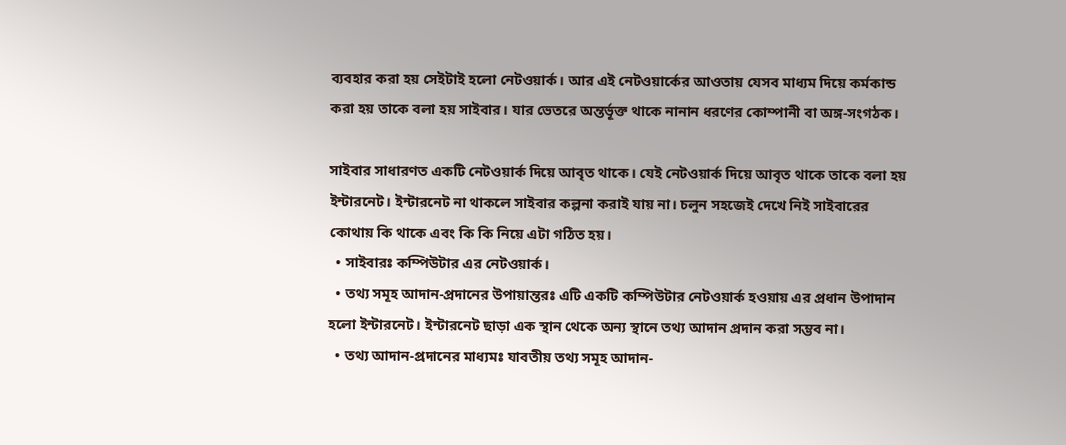ব্যবহার করা হয় সেইটাই হলো নেটওয়ার্ক। আর এই নেটওয়ার্কের আওতায় যেসব মাধ্যম দিয়ে কর্মকান্ড করা হয় তাকে বলা হয় সাইবার। যার ভেতরে অন্তর্ভূক্ত থাকে নানান ধরণের কোম্পানী বা অঙ্গ-সংগঠক।

সাইবার সাধারণত একটি নেটওয়ার্ক দিয়ে আবৃত থাকে। যেই নেটওয়ার্ক দিয়ে আবৃত থাকে তাকে বলা হয় ইন্টারনেট। ইন্টারনেট না থাকলে সাইবার কল্পনা করাই যায় না। চলুন সহজেই দেখে নিই সাইবারের কোথায় কি থাকে এবং কি কি নিয়ে এটা গঠিত হয়।
  • সাইবারঃ কম্পিউটার এর নেটওয়ার্ক।
  • তথ্য সমূহ আদান-প্রদানের উপায়ান্তরঃ এটি একটি কম্পিউটার নেটওয়ার্ক হওয়ায় এর প্রধান উপাদান হলো ইন্টারনেট। ইন্টারনেট ছাড়া এক স্থান থেকে অন্য স্থানে তথ্য আদান প্রদান করা সম্ভব না।
  • তথ্য আদান-প্রদানের মাধ্যমঃ যাবতীয় তথ্য সমূহ আদান-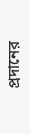প্রদানের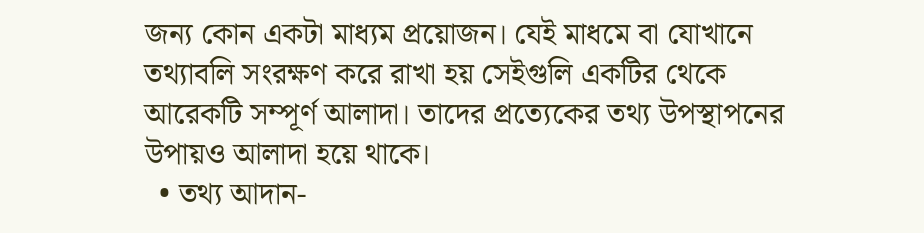জন্য কোন একটা মাধ্যম প্রয়োজন। যেই মাধমে বা যোখানে তথ্যাবলি সংরক্ষণ করে রাখা হয় সেইগুলি একটির থেকে আরেকটি সম্পূর্ণ আলাদা। তাদের প্রত্যেকের তথ্য উপস্থাপনের উপায়ও আলাদা হয়ে থাকে।
  • তথ্য আদান-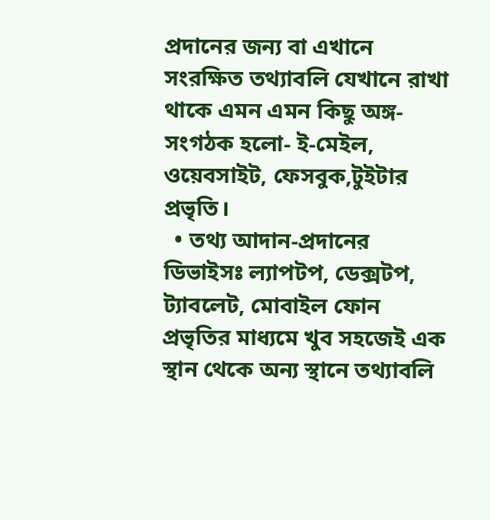প্রদানের জন্য বা এখানে সংরক্ষিত তথ্যাবলি যেখানে রাখা থাকে এমন এমন কিছু অঙ্গ-সংগঠক হলো- ই-মেইল, ওয়েবসাইট, ফেসবুক,টুইটার প্রভৃতি।
  • তথ্য আদান-প্রদানের ডিভাইসঃ ল্যাপটপ, ডেক্সটপ, ট্যাবলেট, মোবাইল ফোন প্রভৃতির মাধ্যমে খুব সহজেই এক স্থান থেকে অন্য স্থানে তথ্যাবলি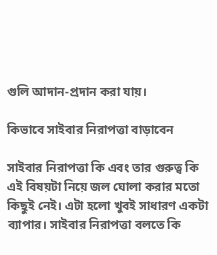গুলি আদান-প্রদান করা যায়।

কিভাবে সাইবার নিরাপত্তা বাড়াবেন

সাইবার নিরাপত্তা কি এবং তার গুরুত্ব কি এই বিষয়টা নিয়ে জল ঘোলা করার মতো কিছুই নেই। এটা হলো খুবই সাধারণ একটা ব্যাপার। সাইবার নিরাপত্তা বলতে কি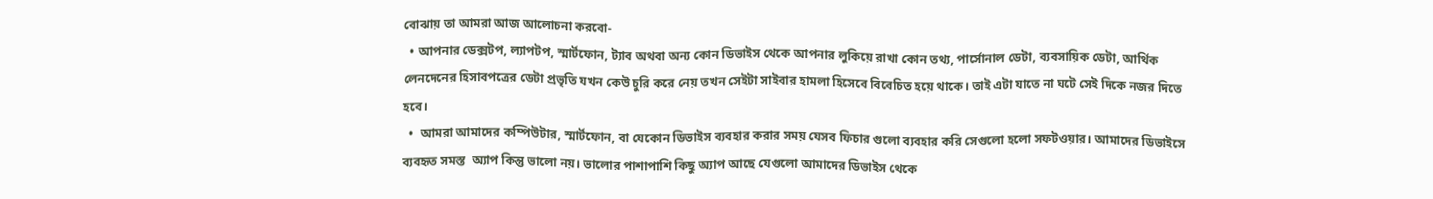বোঝায় তা আমরা আজ আলোচনা করবো-
  • আপনার ডেক্সটপ, ল্যাপটপ, স্মার্টফোন, ট্যাব অথবা অন্য কোন ডিভাইস থেকে আপনার লুকিয়ে রাখা কোন তথ্য, পার্সোনাল ডেটা, ব্যবসায়িক ডেটা, আর্থিক লেনদেনের হিসাবপত্রের ডেটা প্রভৃতি যখন কেউ চুরি করে নেয় তখন সেইটা সাইবার হামলা হিসেবে বিবেচিত হয়ে থাকে। তাই এটা যাতে না ঘটে সেই দিকে নজর দিতে হবে।
  •  আমরা আমাদের কম্পিউটার, স্মার্টফোন, বা যেকোন ডিভাইস ব্যবহার করার সময় যেসব ফিচার গুলো ব্যবহার করি সেগুলো হলো সফটওয়ার। আমাদের ডিভাইসে ব্যবহৃত সমস্ত  অ্যাপ কিন্তু ভালো নয়। ভালোর পাশাপাশি কিছু অ্যাপ আছে যেগুলো আমাদের ডিভাইস থেকে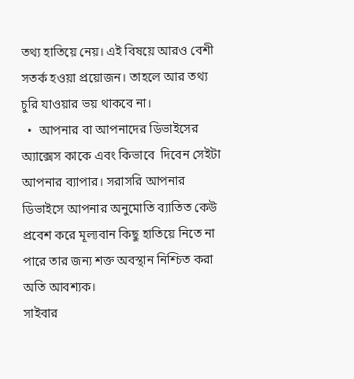তথ্য হাতিয়ে নেয়। এই বিষয়ে আরও বেশী সতর্ক হওয়া প্রয়োজন। তাহলে আর তথ্য চুরি যাওয়ার ভয় থাকবে না।
  •  আপনার বা আপনাদের ডিভাইসের অ্যাক্সেস কাকে এবং কিভাবে  দিবেন সেইটা আপনার ব্যাপার। সরাসরি আপনার ডিভাইসে আপনার অনুমোতি ব্যাতিত কেউ প্রবেশ করে মূল্যবান কিছু হাতিয়ে নিতে না পারে তার জন্য শক্ত অবস্থান নিশ্চিত করা অতি আবশ্যক।
সাইবার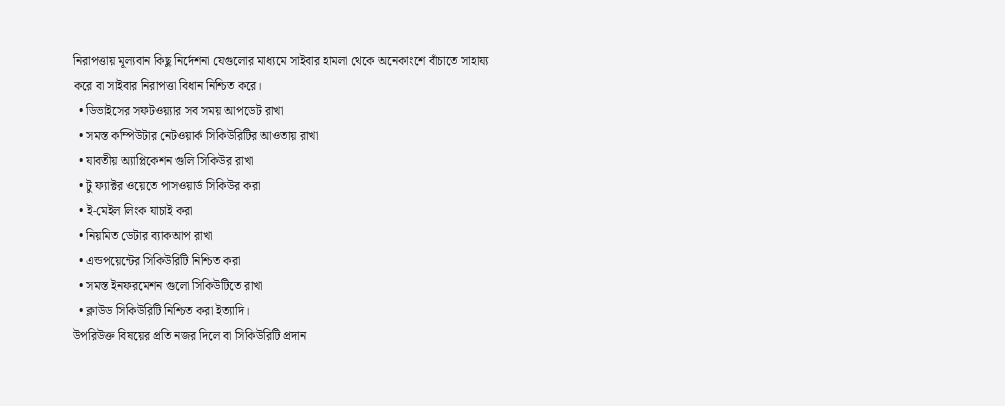নিরাপত্তায় মূল্যবান কিছু নির্দেশনা যেগুলোর মাধ্যমে সাইবার হামলা থেকে অনেকাংশে বাঁচাতে সাহায্য করে বা সাইবার নিরাপত্তা বিধান নিশ্চিত করে।
  • ডিভাইসের সফটওয়্যার সব সময় আপডেট রাখা
  • সমস্ত কম্পিউটার নেটওয়ার্ক সিকিউরিটির আওতায় রাখা
  • যাবতীয় অ্যাপ্লিকেশন গুলি সিকিউর রাখা
  • টু ফ্যাক্টর ওয়েতে পাসওয়ার্ড সিকিউর করা
  • ই-মেইল লিংক যাচাই করা
  • নিয়মিত ডেটার ব্যাকআপ রাখা
  • এন্ডপয়েন্টের সিকিউরিটি নিশ্চিত করা
  • সমস্ত ইনফরমেশন গুলো সিকিউটিতে রাখা
  • ক্লাউড সিকিউরিটি নিশ্চিত করা ইত্যাদি।
উপরিউক্ত বিষয়ের প্রতি নজর দিলে বা সিকিউরিটি প্রদান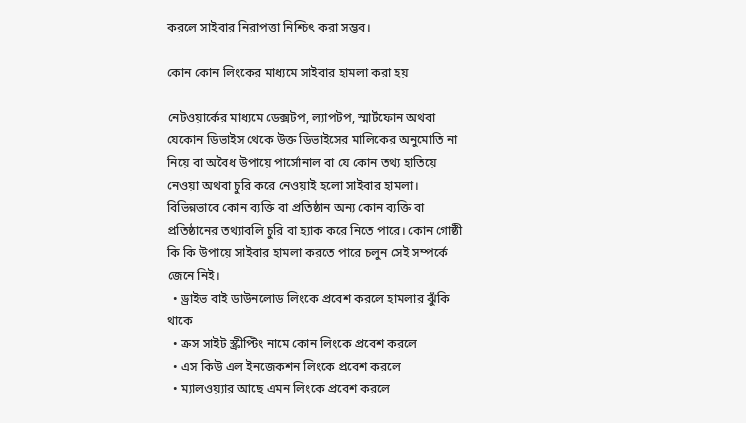করলে সাইবার নিরাপত্তা নিশ্চিৎ করা সম্ভব।

কোন কোন লিংকের মাধ্যমে সাইবার হামলা করা হয়

নেটওয়ার্কের মাধ্যমে ডেক্সটপ, ল্যাপটপ, স্মার্টফোন অথবা যেকোন ডিভাইস থেকে উক্ত ডিভাইসের মালিকের অনুমোতি না নিয়ে বা অবৈধ উপায়ে পার্সোনাল বা যে কোন তথ্য হাতিয়ে নেওয়া অথবা চুরি করে নেওয়াই হলো সাইবার হামলা। বিভিন্নভাবে কোন ব্যক্তি বা প্রতিষ্ঠান অন্য কোন ব্যক্তি বা প্রতিষ্ঠানের তথ্যাবলি চুরি বা হ্যাক করে নিতে পারে। কোন গোষ্ঠী কি কি উপায়ে সাইবার হামলা করতে পারে চলুন সেই সম্পর্কে জেনে নিই।
  • ড্রাইভ বাই ডাউনলোড লিংকে প্রবেশ করলে হামলার ঝুঁকি থাকে
  • ক্রস সাইট স্ক্রীপ্টিং নামে কোন লিংকে প্রবেশ করলে
  • এস কিউ এল ইনজেকশন লিংকে প্রবেশ করলে
  • ম্যালওয়্যার আছে এমন লিংকে প্রবেশ করলে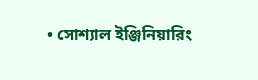• সোশ্যাল ইঞ্জিনিয়ারিং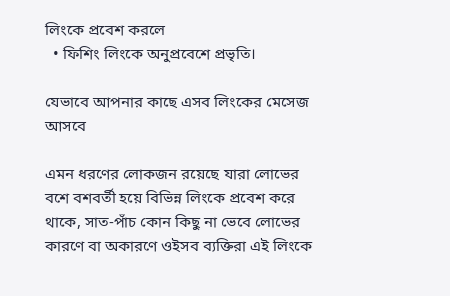লিংকে প্রবেশ করলে
  • ফিশিং লিংকে অনুপ্রবেশে প্রভৃতি।

যেভাবে আপনার কাছে এসব লিংকের মেসেজ আসবে

এমন ধরণের লোকজন রয়েছে যারা লোভের বশে বশবর্তী হয়ে বিভিন্ন লিংকে প্রবেশ করে থাকে, সাত-পাঁচ কোন কিছু না ভেবে লোভের কারণে বা অকারণে ওইসব ব্যক্তিরা এই লিংকে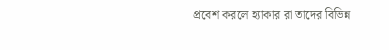প্রবেশ করলে হ্যাকার রা তাদের বিভিন্ন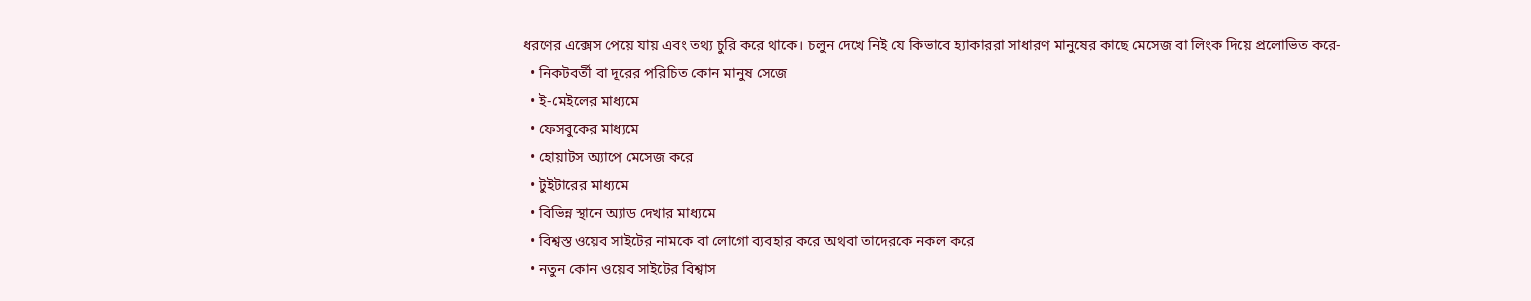ধরণের এক্সেস পেয়ে যায় এবং তথ্য চুরি করে থাকে। চলুন দেখে নিই যে কিভাবে হ্যাকাররা সাধারণ মানুষের কাছে মেসেজ বা লিংক দিয়ে প্রলোভিত করে-
  • নিকটবর্তী বা দূরের পরিচিত কোন মানুষ সেজে
  • ই-মেইলের মাধ্যমে
  • ফেসবুকের মাধ্যমে
  • হোয়াটস অ্যাপে মেসেজ করে
  • টুইটারের মাধ্যমে
  • বিভিন্ন স্থানে অ্যাড দেখার মাধ্যমে
  • বিশ্বস্ত ওয়েব সাইটের নামকে বা লোগো ব্যবহার করে অথবা তাদেরকে নকল করে
  • নতুন কোন ওয়েব সাইটের বিশ্বাস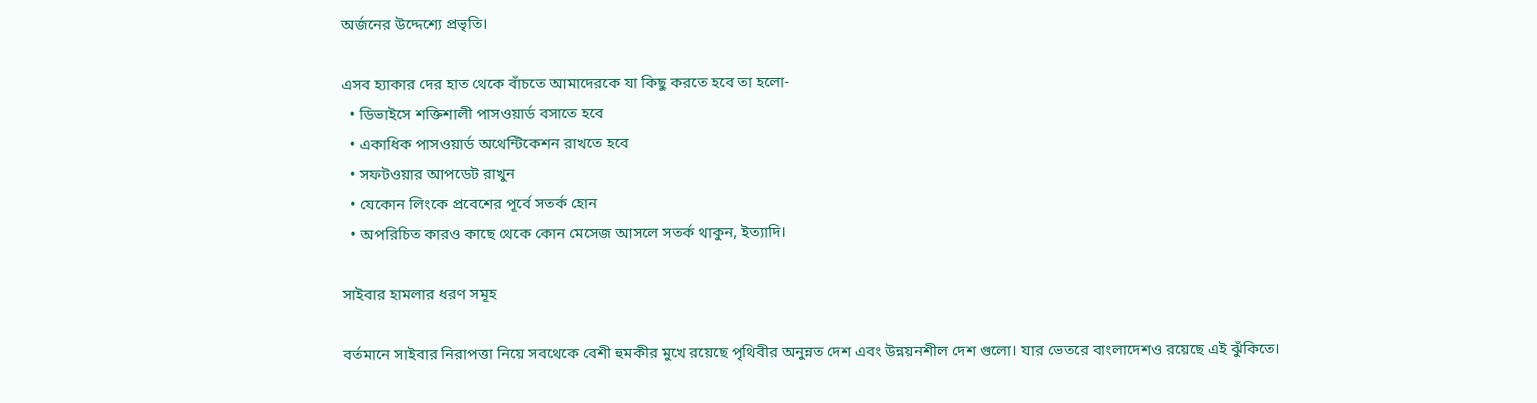অর্জনের উদ্দেশ্যে প্রভৃতি।

এসব হ্যাকার দের হাত থেকে বাঁচতে আমাদেরকে যা কিছু করতে হবে তা হলো-
  • ডিভাইসে শক্তিশালী পাসওয়ার্ড বসাতে হবে
  • একাধিক পাসওয়ার্ড অথেন্টিকেশন রাখতে হবে
  • সফটওয়ার আপডেট রাখুন
  • যেকোন লিংকে প্রবেশের পূর্বে সতর্ক হোন
  • অপরিচিত কারও কাছে থেকে কোন মেসেজ আসলে সতর্ক থাকুন, ইত্যাদি।

সাইবার হামলার ধরণ সমূহ

বর্তমানে সাইবার নিরাপত্তা নিয়ে সবথেকে বেশী হুমকীর মুখে রয়েছে পৃথিবীর অনুন্নত দেশ এবং উন্নয়নশীল দেশ গুলো। যার ভেতরে বাংলাদেশও রয়েছে এই ঝুঁকিতে।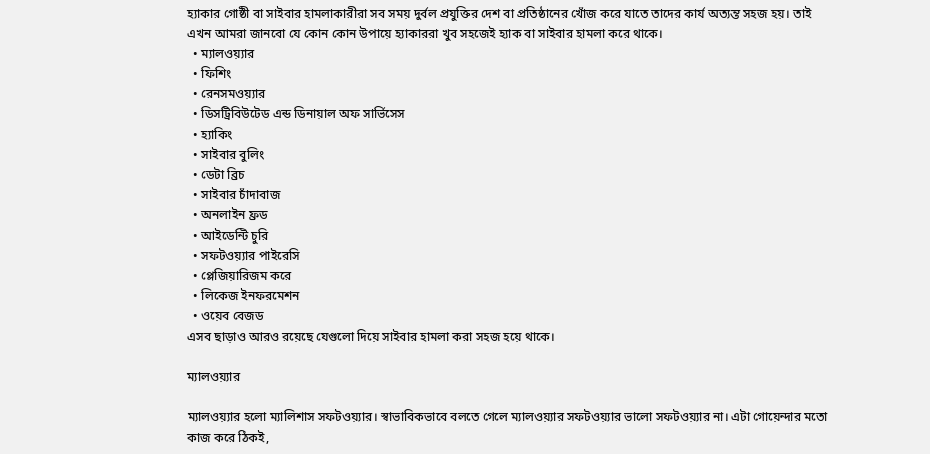হ্যাকার গোষ্ঠী বা সাইবার হামলাকারীরা সব সময় দুর্বল প্রযুক্তির দেশ বা প্রতিষ্ঠানের খোঁজ করে যাতে তাদের কার্য অত্যন্ত সহজ হয়। তাই এখন আমরা জানবো যে কোন কোন উপায়ে হ্যাকাররা খুব সহজেই হ্যাক বা সাইবার হামলা করে থাকে।
  • ম্যালওয়্যার
  • ফিশিং
  • রেনসমওয়্যার
  • ডিসট্রিবিউটেড এন্ড ডিনায়াল অফ সার্ভিসেস
  • হ্যাকিং
  • সাইবার বুলিং
  • ডেটা ব্রিচ
  • সাইবার চাঁদাবাজ
  • অনলাইন ফ্রড
  • আইডেন্টি চুরি
  • সফটওয়্যার পাইরেসি
  • প্লেজিয়ারিজম করে
  • লিকেজ ইনফরমেশন
  • ওয়েব বেজড
এসব ছাড়াও আরও রয়েছে যেগুলো দিয়ে সাইবার হামলা করা সহজ হয়ে থাকে।

ম্যালওয়্যার

ম্যালওয়্যার হলো ম্যালিশাস সফটওয়্যার। স্বাভাবিকভাবে বলতে গেলে ম্যালওয়্যার সফটওয়্যার ভালো সফটওয়্যার না। এটা গোয়েন্দার মতো কাজ করে ঠিকই,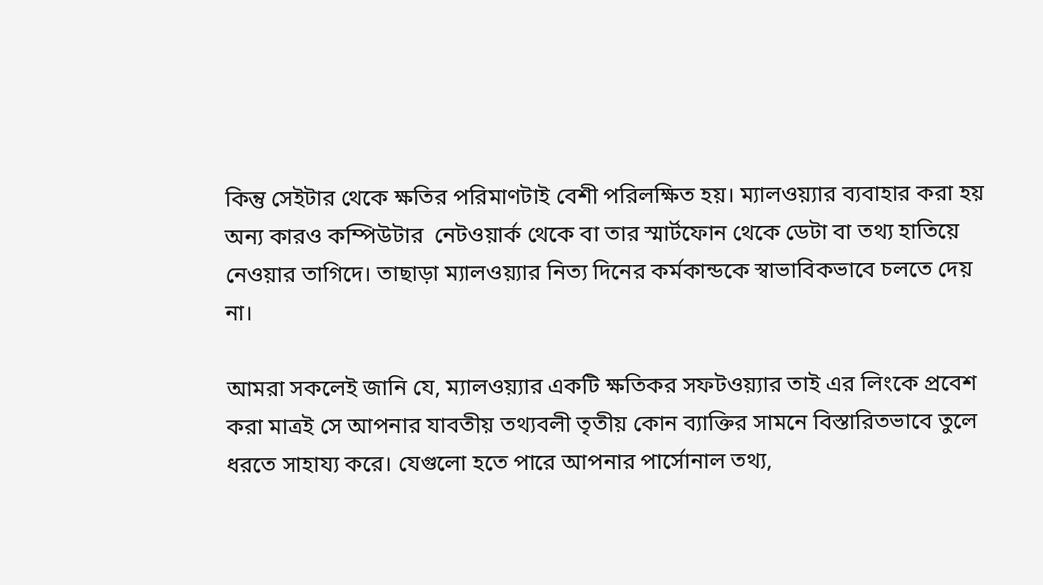কিন্তু সেইটার থেকে ক্ষতির পরিমাণটাই বেশী পরিলক্ষিত হয়। ম্যালওয়্যার ব্যবাহার করা হয় অন্য কারও কম্পিউটার  নেটওয়ার্ক থেকে বা তার স্মার্টফোন থেকে ডেটা বা তথ্য হাতিয়ে নেওয়ার তাগিদে। তাছাড়া ম্যালওয়্যার নিত্য দিনের কর্মকান্ডকে স্বাভাবিকভাবে চলতে দেয় না।

আমরা সকলেই জানি যে, ম্যালওয়্যার একটি ক্ষতিকর সফটওয়্যার তাই এর লিংকে প্রবেশ করা মাত্রই সে আপনার যাবতীয় তথ্যবলী তৃতীয় কোন ব্যাক্তির সামনে বিস্তারিতভাবে তুলে ধরতে সাহায্য করে। যেগুলো হতে পারে আপনার পার্সোনাল তথ্য,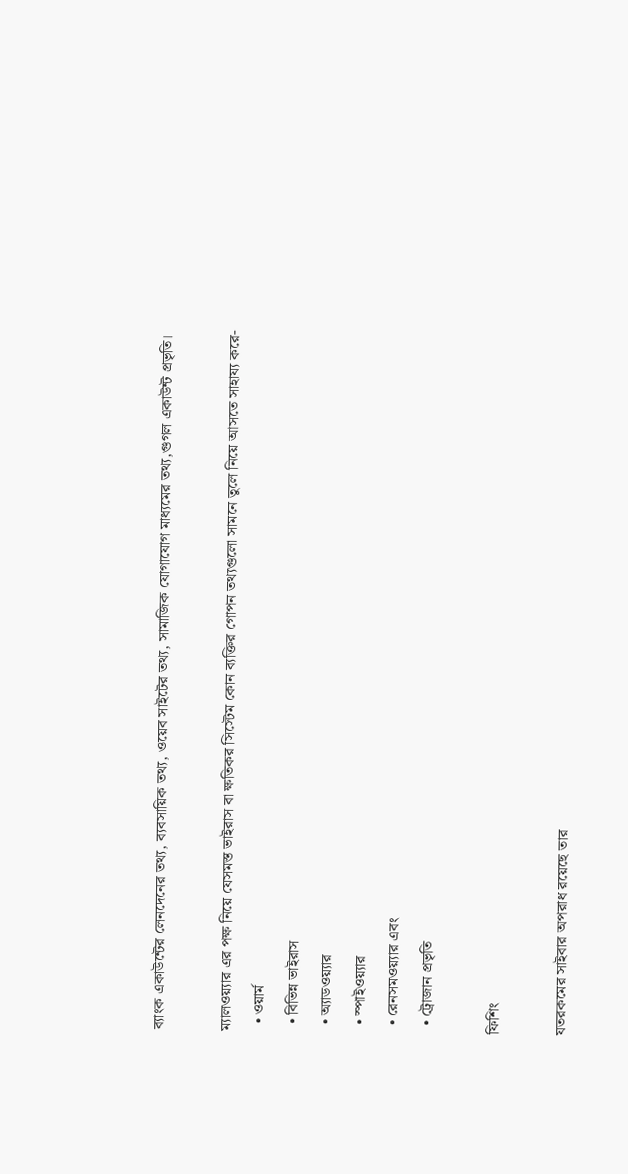ব্যাংক একাউন্টের লেনদেনের তথ্য, ব্যবসায়িক তথ্য, ওয়েব সাইটের তথ্য, সামাজিক যোগাযোগ মাধ্যমের তথ্য,গুগল একাউন্ট প্রভৃতি।

ম্যালওয়্যার এর পক্ষ নিয়ে যেসমস্ত ভাইরাস বা ক্ষতিকর সিস্টেম কোন ব্যক্তির গোপন তথ্যগুলো সামনে তুলে নিয়ে আসতে সাহায্য করে-
  • ওয়ার্ম
  • বিভিন্ন ভাইরাস
  • অ্যাডওয়্যার
  • স্পাইওয়্যার
  • রেনসমওয়্যার এবং
  • ট্রোজান প্রভৃতি

ফিশিং

যতরকমের সাইবার অপরাধ রয়েছে তার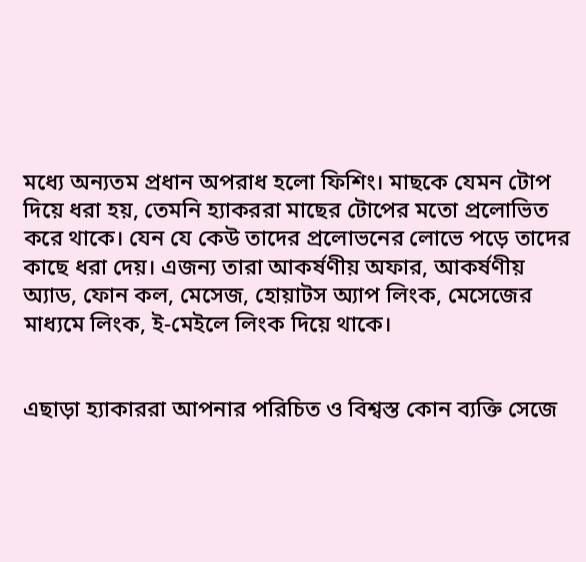মধ্যে অন্যতম প্রধান অপরাধ হলো ফিশিং। মাছকে যেমন টোপ দিয়ে ধরা হয়, তেমনি হ্যাকররা মাছের টোপের মতো প্রলোভিত করে থাকে। যেন যে কেউ তাদের প্রলোভনের লোভে পড়ে তাদের কাছে ধরা দেয়। এজন্য তারা আকর্ষণীয় অফার, আকর্ষণীয় অ্যাড, ফোন কল, মেসেজ, হোয়াটস অ্যাপ লিংক, মেসেজের মাধ্যমে লিংক, ই-মেইলে লিংক দিয়ে থাকে।


এছাড়া হ্যাকাররা আপনার পরিচিত ও বিশ্বস্ত কোন ব্যক্তি সেজে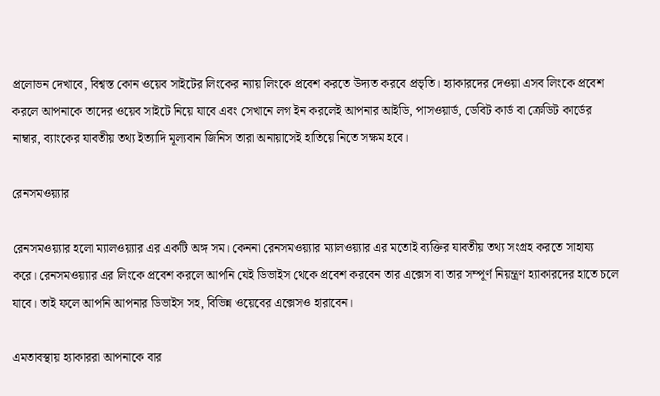প্রলোভন দেখাবে, বিশ্বস্ত কোন ওয়েব সাইটের লিংকের ন্যায় লিংকে প্রবেশ করতে উদ্যত করবে প্রভৃতি। হ্যাকারদের দেওয়া এসব লিংকে প্রবেশ করলে আপনাকে তাদের ওয়েব সাইটে নিয়ে যাবে এবং সেখানে লগ ইন করলেই আপনার আইডি, পাসওয়ার্ড, ডেবিট কার্ড বা ক্রেডিট কার্ডের নাম্বার, ব্যাংকের যাবতীয় তথ্য ইত্যাদি মূল্যবান জিনিস তারা অনায়াসেই হাতিয়ে নিতে সক্ষম হবে।

রেনসমওয়্যার

রেনসমওয়্যার হলো ম্যালওয়্যার এর একটি অঙ্গ সম। কেননা রেনসমওয়্যার ম্যালওয়্যার এর মতোই ব্যক্তির যাবতীয় তথ্য সংগ্রহ করতে সাহায্য করে। রেনসমওয়্যার এর লিংকে প্রবেশ করলে আপনি যেই ডিভাইস থেকে প্রবেশ করবেন তার এক্সেস বা তার সম্পূর্ণ নিয়ন্ত্রণ হ্যাকারদের হাতে চলে যাবে। তাই ফলে আপনি আপনার ডিভাইস সহ, বিভিন্ন ওয়েবের এক্সেসও হারাবেন।

এমতাবস্থায় হ্যাকাররা আপনাকে বার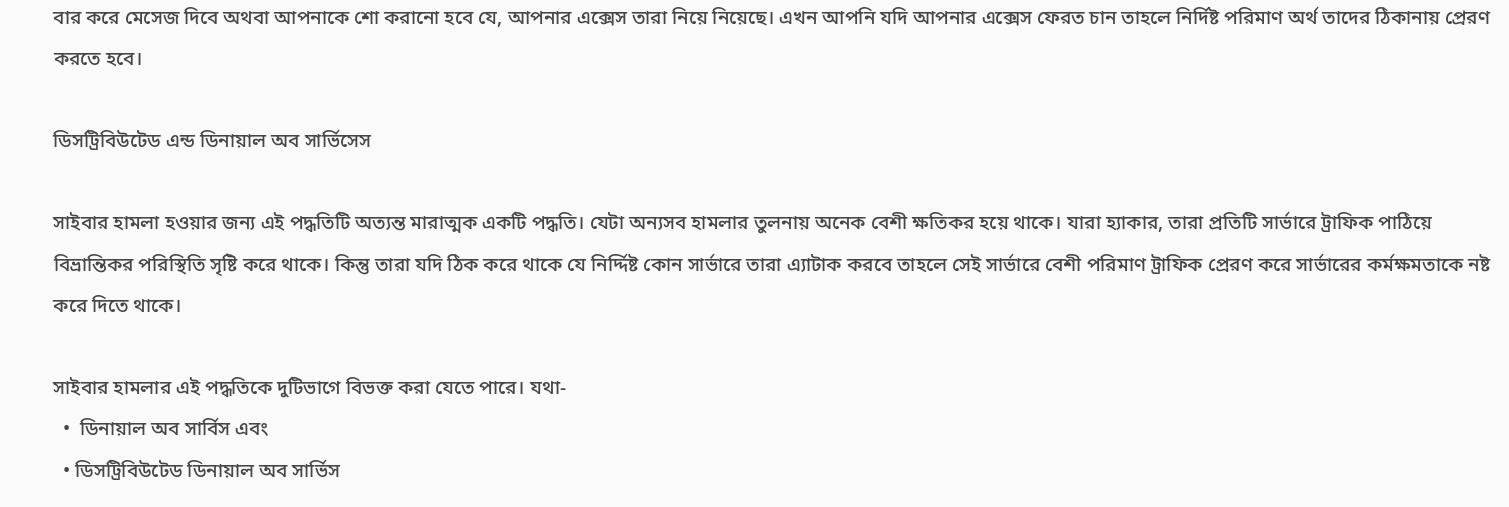বার করে মেসেজ দিবে অথবা আপনাকে শো করানো হবে যে, আপনার এক্সেস তারা নিয়ে নিয়েছে। এখন আপনি যদি আপনার এক্সেস ফেরত চান তাহলে নির্দিষ্ট পরিমাণ অর্থ তাদের ঠিকানায় প্রেরণ করতে হবে।

ডিসট্রিবিউটেড এন্ড ডিনায়াল অব সার্ভিসেস

সাইবার হামলা হওয়ার জন্য এই পদ্ধতিটি অত্যন্ত মারাত্মক একটি পদ্ধতি। যেটা অন্যসব হামলার তুলনায় অনেক বেশী ক্ষতিকর হয়ে থাকে। যারা হ্যাকার, তারা প্রতিটি সার্ভারে ট্রাফিক পাঠিয়ে বিভ্রান্তিকর পরিস্থিতি সৃষ্টি করে থাকে। কিন্তু তারা যদি ঠিক করে থাকে যে নির্দ্দিষ্ট কোন সার্ভারে তারা এ্যাটাক করবে তাহলে সেই সার্ভারে বেশী পরিমাণ ট্রাফিক প্রেরণ করে সার্ভারের কর্মক্ষমতাকে নষ্ট করে দিতে থাকে।

সাইবার হামলার এই পদ্ধতিকে দুটিভাগে বিভক্ত করা যেতে পারে। যথা-
  •  ডিনায়াল অব সার্বিস এবং
  • ডিসট্রিবিউটেড ডিনায়াল অব সার্ভিস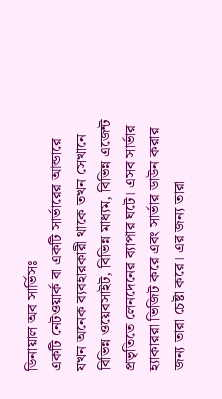ডিনায়াল অব সার্ভিসঃ
একটি নেটওয়ার্ক বা একটি সার্ভারের আন্ডারে যখন অনেক ব্যবহারকারী থাকে তখন সেখানে বিভিন্ন ওয়েবসাইট, বিভিন্ন মাধ্যম, বিভিন্ন এজেন্ট প্রভৃতিতে লেনদেনের ব্যাপার ঘটে। এসব সার্ভার হ্যাকাররা ভিজিট করে এবং সার্ভার ডাউন করার জন্য তারা চেষ্টা করে। এর জন্য তারা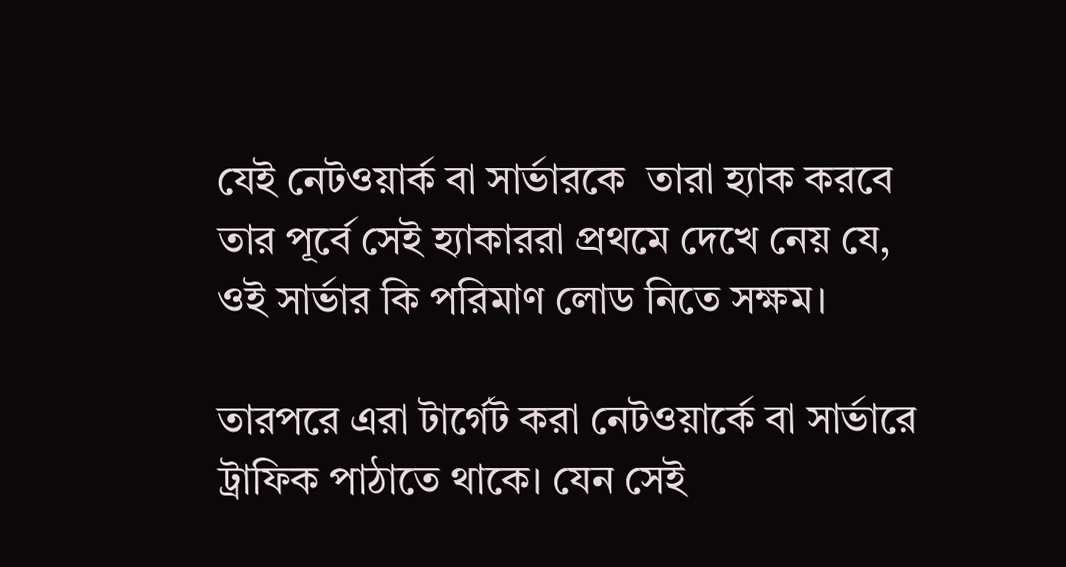যেই নেটওয়ার্ক বা সার্ভারকে  তারা হ্যাক করবে তার পূর্বে সেই হ্যাকাররা প্রথমে দেখে নেয় যে, ওই সার্ভার কি পরিমাণ লোড নিতে সক্ষম।

তারপরে এরা টার্গেট করা নেটওয়ার্কে বা সার্ভারে ট্রাফিক পাঠাতে থাকে। যেন সেই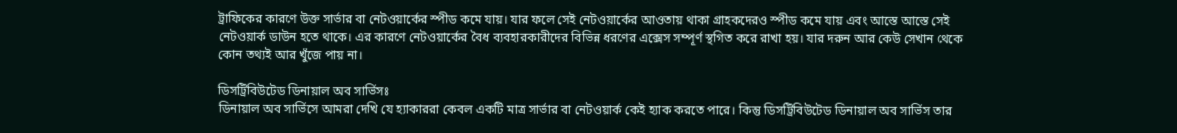ট্রাফিকের কারণে উক্ত সার্ভার বা নেটওয়ার্কের স্পীড কমে যায়। যার ফলে সেই নেটওয়ার্কের আওতায় থাকা গ্রাহকদেরও স্পীড কমে যায় এবং আস্তে আস্তে সেই নেটওয়ার্ক ডাউন হতে থাকে। এর কারণে নেটওয়ার্কের বৈধ ব্যবহারকারীদের বিভিন্ন ধরণের এক্সেস সম্পূর্ণ স্থগিত করে রাখা হয়। যার দরুন আর কেউ সেখান থেকে কোন তথ্যই আর খুঁজে পায় না।

ডিসট্রিবিউটেড ডিনায়াল অব সার্ভিসঃ
ডিনায়াল অব সার্ভিসে আমরা দেখি যে হ্যাকাররা কেবল একটি মাত্র সার্ভার বা নেটওয়ার্ক কেই হ্যাক করতে পারে। কিন্তু ডিসট্রিবিউটেড ডিনায়াল অব সার্ভিস তার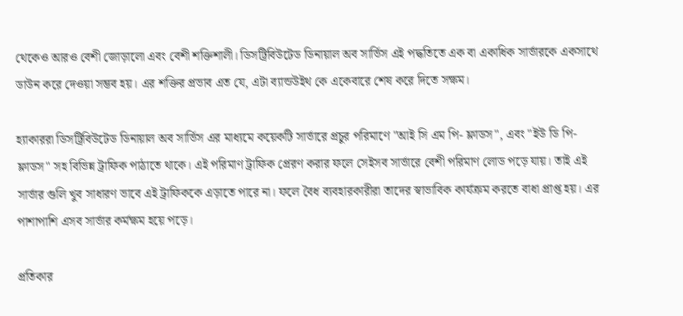থেকেও আরও বেশী জোড়ালো এবং বেশী শক্তিশালী। ডিসট্রিবিউটেড ডিনায়াল অব সার্ভিস এই পদ্ধতিতে এক বা একাধিক সার্ভারকে একসাথে ডাউন করে দেওয়া সম্ভব হয়। এর শক্তির প্রভাব এত যে, এটা ব্যান্ডউইথ কে একেবারে শেষ করে দিতে সক্ষম।

হ্যাকাররা ডিসট্রিবিউটেড ডিনায়াল অব সার্ভিস এর মাধ্যমে কয়েকটি সার্ভারে প্রচুর পরিমাণে "আই সি এম পি- ফ্লাডস", এবং "ইউ ডি পি- ফ্লাডস" সহ বিভিন্ন ট্রাফিক পাঠাতে থাকে। এই পরিমাণ ট্রাফিক প্রেরণ করার ফলে সেইসব সার্ভারে বেশী পরিমাণ লোড পড়ে যায়। তাই এই সার্ভার গুলি খুব সাধারণ ভাবে এই ট্রাফিককে এড়াতে পারে না। ফলে বৈধ ব্যবহারকারীরা তাদের স্বাভাবিক কার্যক্রম করতে বাধা প্রাপ্ত হয়। এর পাশাপাশি এসব সার্ভার কর্মক্ষম হয়ে পড়ে।

প্রতিকার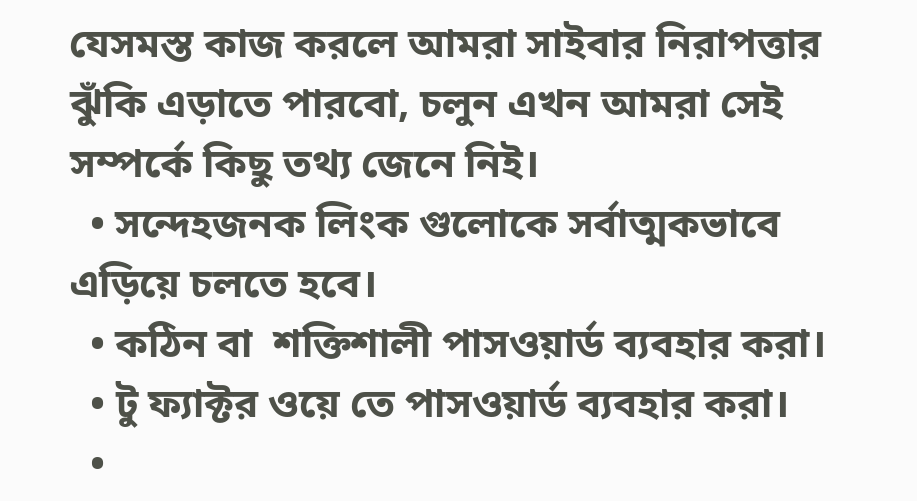যেসমস্ত কাজ করলে আমরা সাইবার নিরাপত্তার ঝুঁকি এড়াতে পারবো, চলুন এখন আমরা সেই সম্পর্কে কিছু তথ্য জেনে নিই।
  • সন্দেহজনক লিংক গুলোকে সর্বাত্মকভাবে এড়িয়ে চলতে হবে।
  • কঠিন বা  শক্তিশালী পাসওয়ার্ড ব্যবহার করা।
  • টু ফ্যাক্টর ওয়ে তে পাসওয়ার্ড ব্যবহার করা।
  •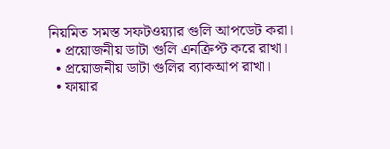নিয়মিত সমস্ত সফটওয়্যার গুলি আপডেট করা।
  • প্রয়োজনীয় ডাটা গুলি এনক্রিপ্ট করে রাখা।
  • প্রয়োজনীয় ডাটা গুলির ব্যাকআপ রাখা।
  • ফায়ার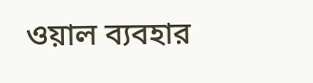ওয়াল ব্যবহার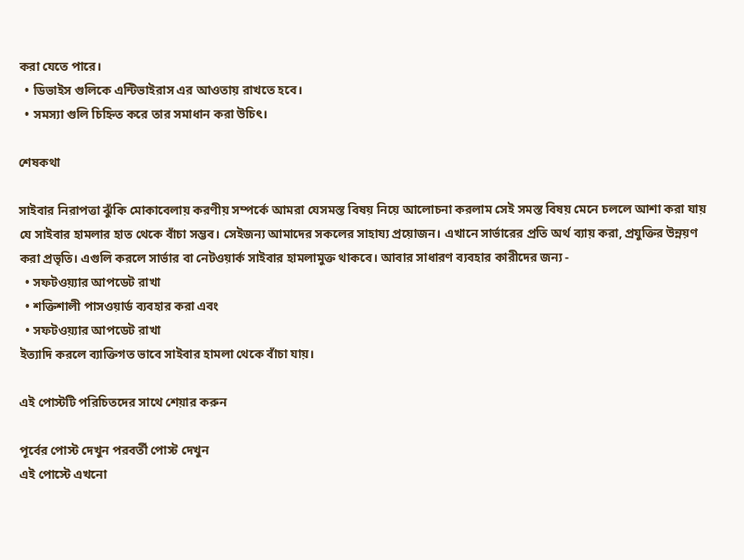করা যেতে পারে।
  • ডিভাইস গুলিকে এন্টিভাইরাস এর আওতায় রাখতে হবে।
  • সমস্যা গুলি চিহ্নিত করে তার সমাধান করা উচিৎ।

শেষকথা

সাইবার নিরাপত্তা ঝুঁকি মোকাবেলায় করণীয় সম্পর্কে আমরা যেসমস্ত বিষয় নিয়ে আলোচনা করলাম সেই সমস্ত বিষয় মেনে চললে আশা করা যায় যে সাইবার হামলার হাত থেকে বাঁচা সম্ভব। সেইজন্য আমাদের সকলের সাহায্য প্রয়োজন। এখানে সার্ভারের প্রতি অর্থ ব্যায় করা, প্রযুক্তির উন্নয়ণ করা প্রভৃতি। এগুলি করলে সার্ভার বা নেটওয়ার্ক সাইবার হামলামুক্ত থাকবে। আবার সাধারণ ব্যবহার কারীদের জন্য -
  • সফটওয়্যার আপডেট রাখা
  • শক্তিশালী পাসওয়ার্ড ব্যবহার করা এবং
  • সফটওয়্যার আপডেট রাখা
ইত্যাদি করলে ব্যাক্তিগত ভাবে সাইবার হামলা থেকে বাঁচা যায়।

এই পোস্টটি পরিচিতদের সাথে শেয়ার করুন

পূর্বের পোস্ট দেখুন পরবর্তী পোস্ট দেখুন
এই পোস্টে এখনো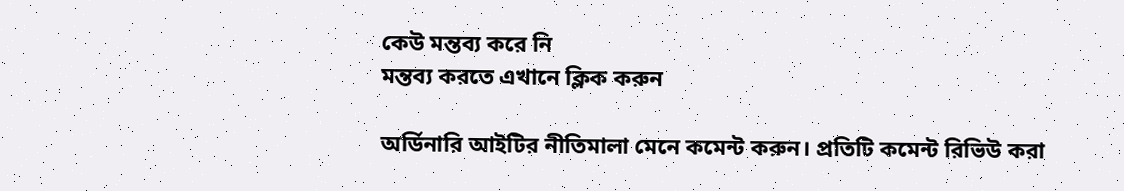কেউ মন্তব্য করে নি
মন্তব্য করতে এখানে ক্লিক করুন

অর্ডিনারি আইটির নীতিমালা মেনে কমেন্ট করুন। প্রতিটি কমেন্ট রিভিউ করা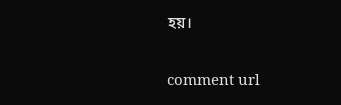হয়।

comment url